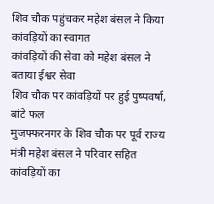शिव चौक पहुंचकर महेश बंसल ने किया कांवड़ियों का स्वागत
कांवड़ियों की सेवा को महेश बंसल ने बताया ईश्वर सेवा
शिव चौक पर कांवड़ियों पर हुई पुष्पवर्षा, बांटे फल
मुजफ्फरनगर के शिव चौक पर पूर्व राज्य मंत्री महेश बंसल ने परिवार सहित कांवड़ियों का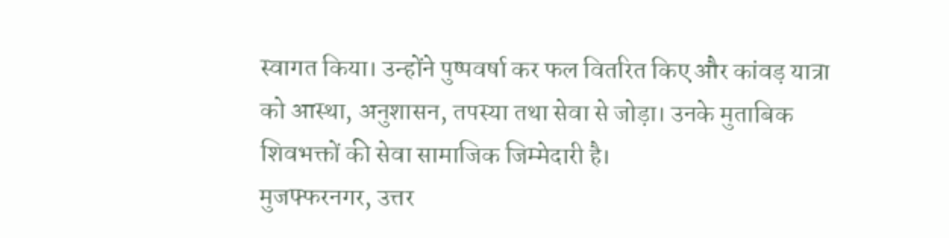स्वागत किया। उन्होंने पुष्पवर्षा कर फल वितरित किए और कांवड़ यात्रा को आस्था, अनुशासन, तपस्या तथा सेवा से जोड़ा। उनके मुताबिक शिवभक्तों की सेवा सामाजिक जिम्मेदारी है।
मुजफ्फरनगर, उत्तर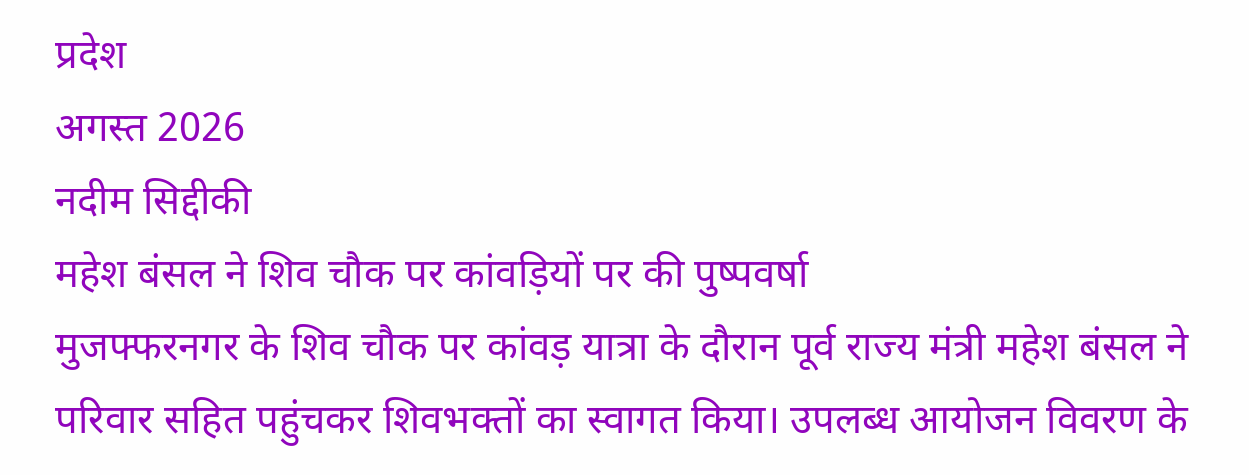प्रदेश
अगस्त 2026
नदीम सिद्दीकी
महेश बंसल ने शिव चौक पर कांवड़ियों पर की पुष्पवर्षा
मुजफ्फरनगर के शिव चौक पर कांवड़ यात्रा के दौरान पूर्व राज्य मंत्री महेश बंसल ने परिवार सहित पहुंचकर शिवभक्तों का स्वागत किया। उपलब्ध आयोजन विवरण के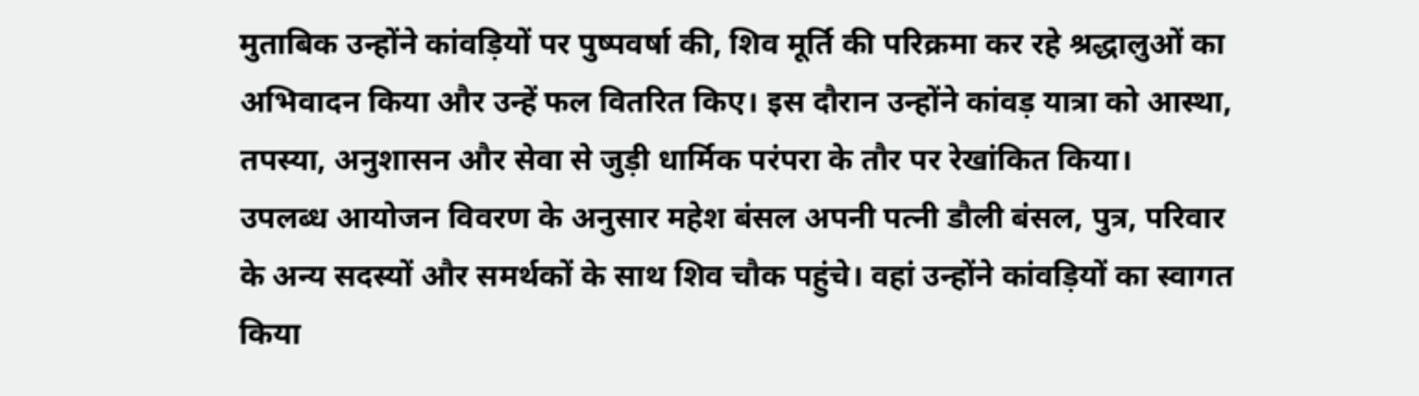मुताबिक उन्होंने कांवड़ियों पर पुष्पवर्षा की, शिव मूर्ति की परिक्रमा कर रहे श्रद्धालुओं का अभिवादन किया और उन्हें फल वितरित किए। इस दौरान उन्होंने कांवड़ यात्रा को आस्था, तपस्या, अनुशासन और सेवा से जुड़ी धार्मिक परंपरा के तौर पर रेखांकित किया।
उपलब्ध आयोजन विवरण के अनुसार महेश बंसल अपनी पत्नी डौली बंसल, पुत्र, परिवार के अन्य सदस्यों और समर्थकों के साथ शिव चौक पहुंचे। वहां उन्होंने कांवड़ियों का स्वागत किया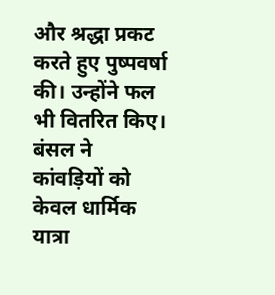और श्रद्धा प्रकट करते हुए पुष्पवर्षा की। उन्होंने फल भी वितरित किए।
बंसल ने कांवड़ियों को केवल धार्मिक यात्रा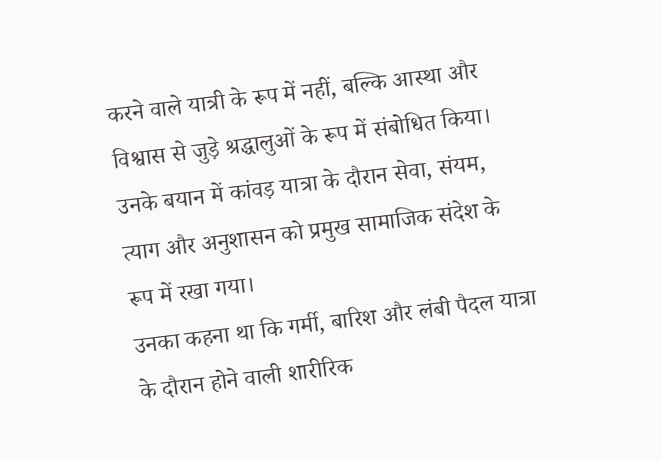करने वाले यात्री के रूप में नहीं, बल्कि आस्था और विश्वास से जुड़े श्रद्धालुओं के रूप में संबोधित किया। उनके बयान में कांवड़ यात्रा के दौरान सेवा, संयम, त्याग और अनुशासन को प्रमुख सामाजिक संदेश के रूप में रखा गया।
उनका कहना था कि गर्मी, बारिश और लंबी पैदल यात्रा के दौरान होने वाली शारीरिक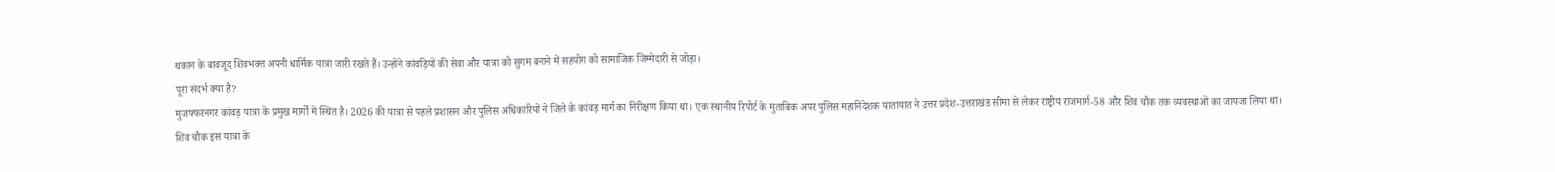थकान के बावजूद शिवभक्त अपनी धार्मिक यात्रा जारी रखते हैं। उन्होंने कांवड़ियों की सेवा और यात्रा को सुगम बनाने में सहयोग को सामाजिक जिम्मेदारी से जोड़ा।
पूरा संदर्भ क्या है?
मुजफ्फरनगर कांवड़ यात्रा के प्रमुख मार्गों में स्थित है। 2026 की यात्रा से पहले प्रशासन और पुलिस अधिकारियों ने जिले के कांवड़ मार्ग का निरीक्षण किया था। एक स्थानीय रिपोर्ट के मुताबिक अपर पुलिस महानिदेशक यातायात ने उत्तर प्रदेश-उत्तराखंड सीमा से लेकर राष्ट्रीय राजमार्ग-58 और शिव चौक तक व्यवस्थाओं का जायजा लिया था।
शिव चौक इस यात्रा के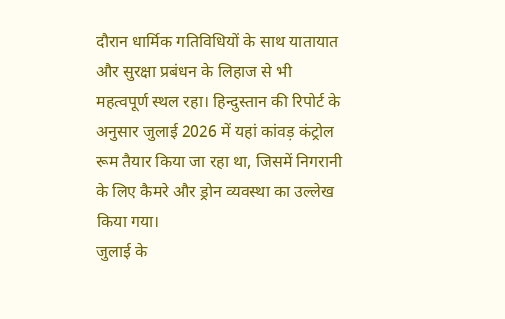दौरान धार्मिक गतिविधियों के साथ यातायात और सुरक्षा प्रबंधन के लिहाज से भी महत्वपूर्ण स्थल रहा। हिन्दुस्तान की रिपोर्ट के अनुसार जुलाई 2026 में यहां कांवड़ कंट्रोल रूम तैयार किया जा रहा था, जिसमें निगरानी के लिए कैमरे और ड्रोन व्यवस्था का उल्लेख किया गया।
जुलाई के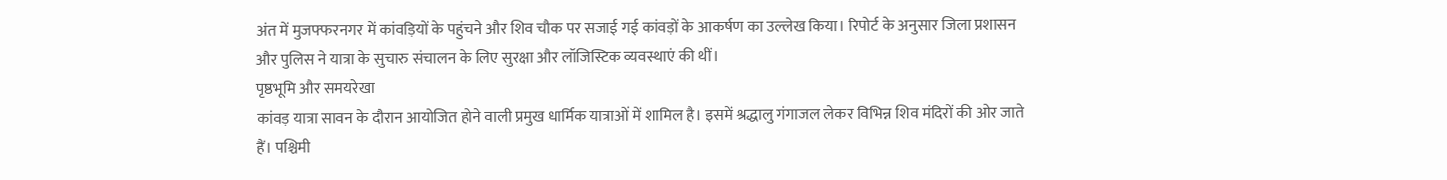अंत में मुजफ्फरनगर में कांवड़ियों के पहुंचने और शिव चौक पर सजाई गई कांवड़ों के आकर्षण का उल्लेख किया। रिपोर्ट के अनुसार जिला प्रशासन और पुलिस ने यात्रा के सुचारु संचालन के लिए सुरक्षा और लॉजिस्टिक व्यवस्थाएं की थीं।
पृष्ठभूमि और समयरेखा
कांवड़ यात्रा सावन के दौरान आयोजित होने वाली प्रमुख धार्मिक यात्राओं में शामिल है। इसमें श्रद्धालु गंगाजल लेकर विभिन्न शिव मंदिरों की ओर जाते हैं। पश्चिमी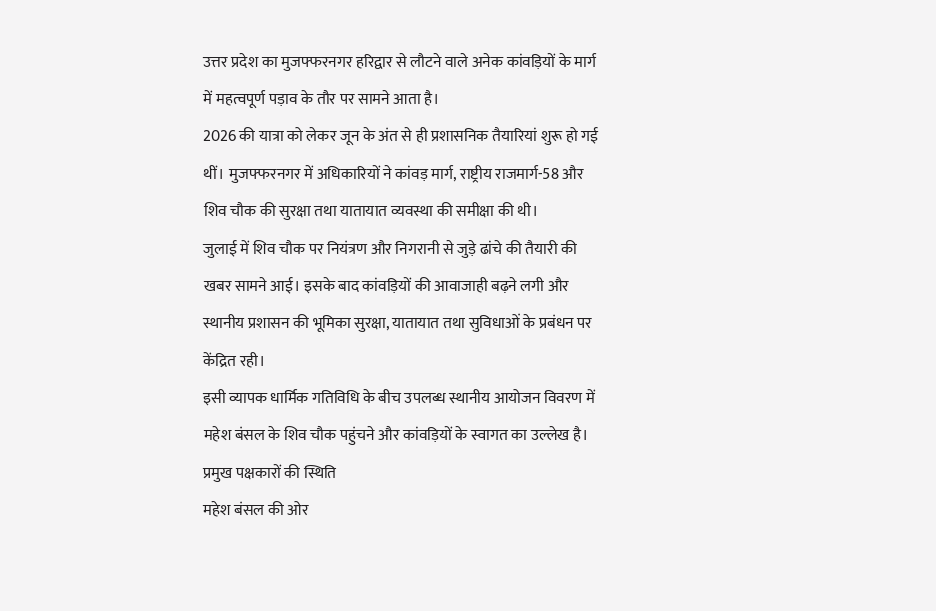उत्तर प्रदेश का मुजफ्फरनगर हरिद्वार से लौटने वाले अनेक कांवड़ियों के मार्ग में महत्वपूर्ण पड़ाव के तौर पर सामने आता है।
2026 की यात्रा को लेकर जून के अंत से ही प्रशासनिक तैयारियां शुरू हो गई थीं। मुजफ्फरनगर में अधिकारियों ने कांवड़ मार्ग, राष्ट्रीय राजमार्ग-58 और शिव चौक की सुरक्षा तथा यातायात व्यवस्था की समीक्षा की थी।
जुलाई में शिव चौक पर नियंत्रण और निगरानी से जुड़े ढांचे की तैयारी की खबर सामने आई। इसके बाद कांवड़ियों की आवाजाही बढ़ने लगी और स्थानीय प्रशासन की भूमिका सुरक्षा, यातायात तथा सुविधाओं के प्रबंधन पर केंद्रित रही।
इसी व्यापक धार्मिक गतिविधि के बीच उपलब्ध स्थानीय आयोजन विवरण में महेश बंसल के शिव चौक पहुंचने और कांवड़ियों के स्वागत का उल्लेख है।
प्रमुख पक्षकारों की स्थिति
महेश बंसल की ओर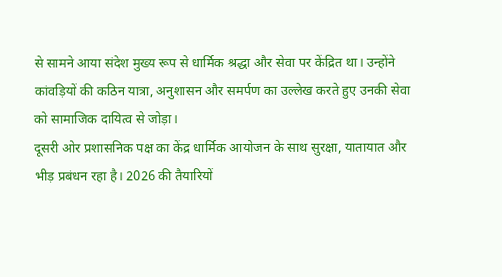से सामने आया संदेश मुख्य रूप से धार्मिक श्रद्धा और सेवा पर केंद्रित था। उन्होंने कांवड़ियों की कठिन यात्रा, अनुशासन और समर्पण का उल्लेख करते हुए उनकी सेवा को सामाजिक दायित्व से जोड़ा।
दूसरी ओर प्रशासनिक पक्ष का केंद्र धार्मिक आयोजन के साथ सुरक्षा, यातायात और भीड़ प्रबंधन रहा है। 2026 की तैयारियों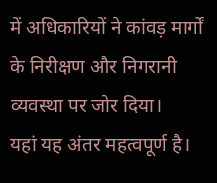में अधिकारियों ने कांवड़ मार्गों के निरीक्षण और निगरानी व्यवस्था पर जोर दिया।
यहां यह अंतर महत्वपूर्ण है।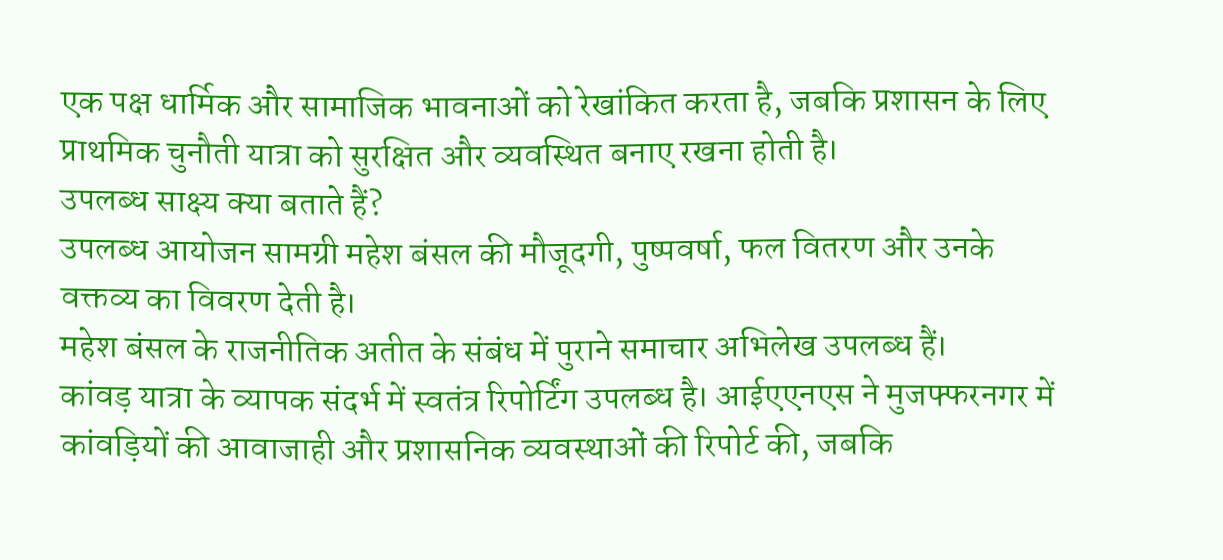एक पक्ष धार्मिक और सामाजिक भावनाओं को रेखांकित करता है, जबकि प्रशासन के लिए प्राथमिक चुनौती यात्रा को सुरक्षित और व्यवस्थित बनाए रखना होती है।
उपलब्ध साक्ष्य क्या बताते हैं?
उपलब्ध आयोजन सामग्री महेश बंसल की मौजूदगी, पुष्पवर्षा, फल वितरण और उनके वक्तव्य का विवरण देती है।
महेश बंसल के राजनीतिक अतीत के संबंध में पुराने समाचार अभिलेख उपलब्ध हैं।
कांवड़ यात्रा के व्यापक संदर्भ में स्वतंत्र रिपोर्टिंग उपलब्ध है। आईएएनएस ने मुजफ्फरनगर में कांवड़ियों की आवाजाही और प्रशासनिक व्यवस्थाओं की रिपोर्ट की, जबकि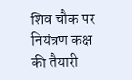शिव चौक पर नियंत्रण कक्ष की तैयारी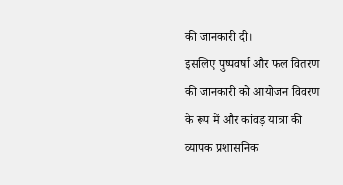की जानकारी दी।
इसलिए पुष्पवर्षा और फल वितरण की जानकारी को आयोजन विवरण के रूप में और कांवड़ यात्रा की व्यापक प्रशासनिक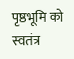पृष्ठभूमि को स्वतंत्र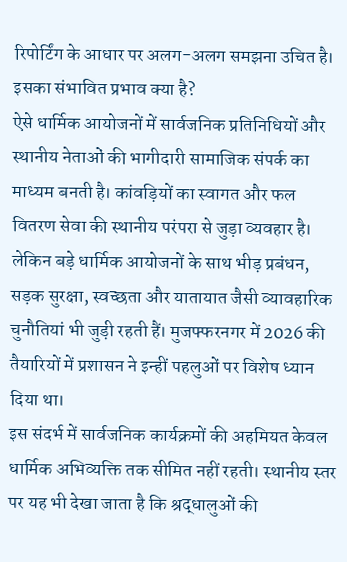रिपोर्टिंग के आधार पर अलग-अलग समझना उचित है।
इसका संभावित प्रभाव क्या है?
ऐसे धार्मिक आयोजनों में सार्वजनिक प्रतिनिधियों और स्थानीय नेताओं की भागीदारी सामाजिक संपर्क का माध्यम बनती है। कांवड़ियों का स्वागत और फल वितरण सेवा की स्थानीय परंपरा से जुड़ा व्यवहार है।
लेकिन बड़े धार्मिक आयोजनों के साथ भीड़ प्रबंधन, सड़क सुरक्षा, स्वच्छता और यातायात जैसी व्यावहारिक चुनौतियां भी जुड़ी रहती हैं। मुजफ्फरनगर में 2026 की तैयारियों में प्रशासन ने इन्हीं पहलुओं पर विशेष ध्यान दिया था।
इस संदर्भ में सार्वजनिक कार्यक्रमों की अहमियत केवल धार्मिक अभिव्यक्ति तक सीमित नहीं रहती। स्थानीय स्तर पर यह भी देखा जाता है कि श्रद्धालुओं की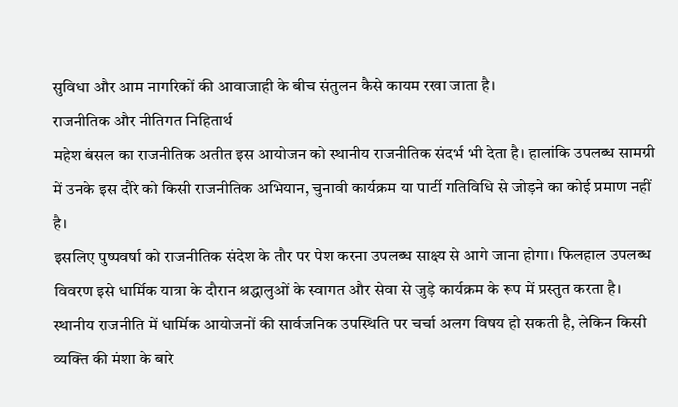सुविधा और आम नागरिकों की आवाजाही के बीच संतुलन कैसे कायम रखा जाता है।
राजनीतिक और नीतिगत निहितार्थ
महेश बंसल का राजनीतिक अतीत इस आयोजन को स्थानीय राजनीतिक संदर्भ भी देता है। हालांकि उपलब्ध सामग्री में उनके इस दौरे को किसी राजनीतिक अभियान, चुनावी कार्यक्रम या पार्टी गतिविधि से जोड़ने का कोई प्रमाण नहीं है।
इसलिए पुष्पवर्षा को राजनीतिक संदेश के तौर पर पेश करना उपलब्ध साक्ष्य से आगे जाना होगा। फिलहाल उपलब्ध विवरण इसे धार्मिक यात्रा के दौरान श्रद्धालुओं के स्वागत और सेवा से जुड़े कार्यक्रम के रूप में प्रस्तुत करता है।
स्थानीय राजनीति में धार्मिक आयोजनों की सार्वजनिक उपस्थिति पर चर्चा अलग विषय हो सकती है, लेकिन किसी व्यक्ति की मंशा के बारे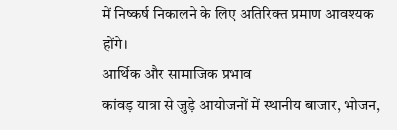में निष्कर्ष निकालने के लिए अतिरिक्त प्रमाण आवश्यक होंगे।
आर्थिक और सामाजिक प्रभाव
कांवड़ यात्रा से जुड़े आयोजनों में स्थानीय बाजार, भोजन,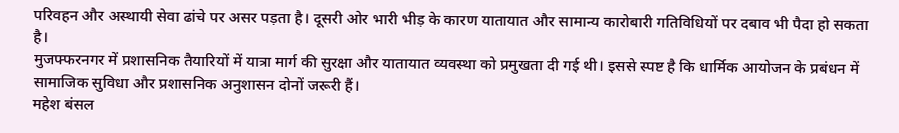परिवहन और अस्थायी सेवा ढांचे पर असर पड़ता है। दूसरी ओर भारी भीड़ के कारण यातायात और सामान्य कारोबारी गतिविधियों पर दबाव भी पैदा हो सकता है।
मुजफ्फरनगर में प्रशासनिक तैयारियों में यात्रा मार्ग की सुरक्षा और यातायात व्यवस्था को प्रमुखता दी गई थी। इससे स्पष्ट है कि धार्मिक आयोजन के प्रबंधन में सामाजिक सुविधा और प्रशासनिक अनुशासन दोनों जरूरी हैं।
महेश बंसल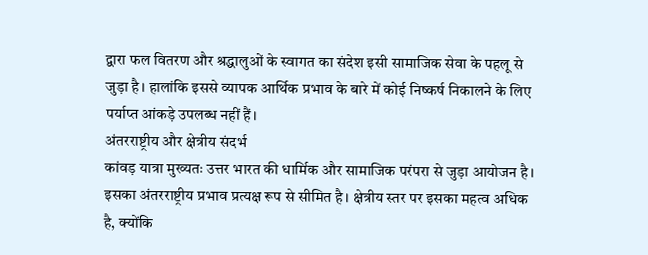द्वारा फल वितरण और श्रद्धालुओं के स्वागत का संदेश इसी सामाजिक सेवा के पहलू से जुड़ा है। हालांकि इससे व्यापक आर्थिक प्रभाव के बारे में कोई निष्कर्ष निकालने के लिए पर्याप्त आंकड़े उपलब्ध नहीं हैं।
अंतरराष्ट्रीय और क्षेत्रीय संदर्भ
कांवड़ यात्रा मुख्यतः उत्तर भारत की धार्मिक और सामाजिक परंपरा से जुड़ा आयोजन है। इसका अंतरराष्ट्रीय प्रभाव प्रत्यक्ष रूप से सीमित है। क्षेत्रीय स्तर पर इसका महत्व अधिक है, क्योंकि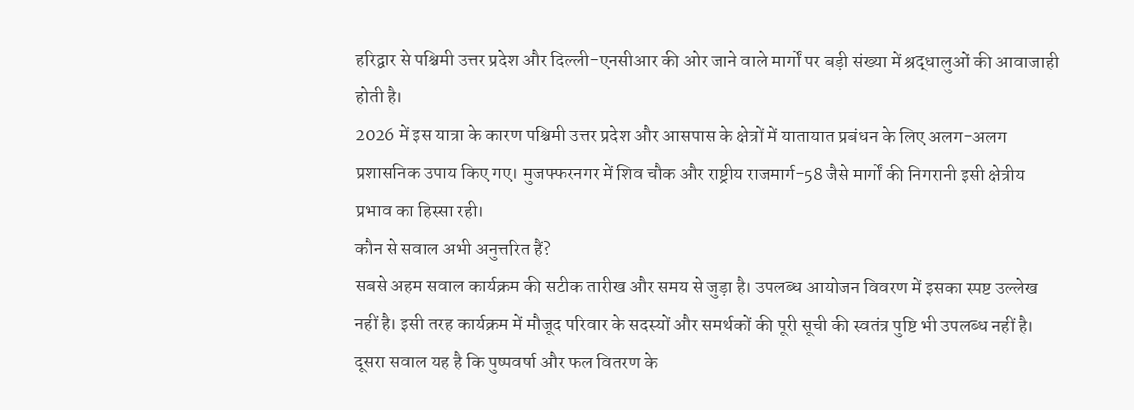हरिद्वार से पश्चिमी उत्तर प्रदेश और दिल्ली-एनसीआर की ओर जाने वाले मार्गों पर बड़ी संख्या में श्रद्धालुओं की आवाजाही होती है।
2026 में इस यात्रा के कारण पश्चिमी उत्तर प्रदेश और आसपास के क्षेत्रों में यातायात प्रबंधन के लिए अलग-अलग प्रशासनिक उपाय किए गए। मुजफ्फरनगर में शिव चौक और राष्ट्रीय राजमार्ग-58 जैसे मार्गों की निगरानी इसी क्षेत्रीय प्रभाव का हिस्सा रही।
कौन से सवाल अभी अनुत्तरित हैं?
सबसे अहम सवाल कार्यक्रम की सटीक तारीख और समय से जुड़ा है। उपलब्ध आयोजन विवरण में इसका स्पष्ट उल्लेख नहीं है। इसी तरह कार्यक्रम में मौजूद परिवार के सदस्यों और समर्थकों की पूरी सूची की स्वतंत्र पुष्टि भी उपलब्ध नहीं है।
दूसरा सवाल यह है कि पुष्पवर्षा और फल वितरण के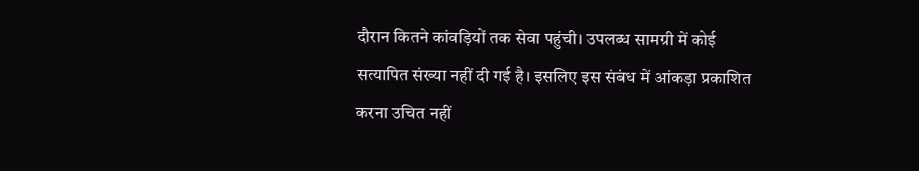दौरान कितने कांवड़ियों तक सेवा पहुंची। उपलब्ध सामग्री में कोई सत्यापित संख्या नहीं दी गई है। इसलिए इस संबंध में आंकड़ा प्रकाशित करना उचित नहीं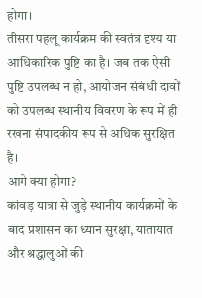होगा।
तीसरा पहलू कार्यक्रम की स्वतंत्र दृश्य या आधिकारिक पुष्टि का है। जब तक ऐसी पुष्टि उपलब्ध न हो, आयोजन संबंधी दावों को उपलब्ध स्थानीय विवरण के रूप में ही रखना संपादकीय रूप से अधिक सुरक्षित है।
आगे क्या होगा?
कांवड़ यात्रा से जुड़े स्थानीय कार्यक्रमों के बाद प्रशासन का ध्यान सुरक्षा, यातायात और श्रद्धालुओं की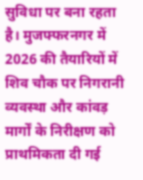सुविधा पर बना रहता है। मुजफ्फरनगर में 2026 की तैयारियों में शिव चौक पर निगरानी व्यवस्था और कांवड़ मार्गों के निरीक्षण को प्राथमिकता दी गई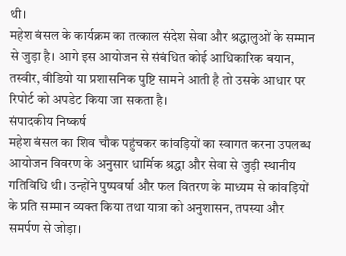थी।
महेश बंसल के कार्यक्रम का तत्काल संदेश सेवा और श्रद्धालुओं के सम्मान से जुड़ा है। आगे इस आयोजन से संबंधित कोई आधिकारिक बयान, तस्वीर, वीडियो या प्रशासनिक पुष्टि सामने आती है तो उसके आधार पर रिपोर्ट को अपडेट किया जा सकता है।
संपादकीय निष्कर्ष
महेश बंसल का शिव चौक पहुंचकर कांवड़ियों का स्वागत करना उपलब्ध आयोजन विवरण के अनुसार धार्मिक श्रद्धा और सेवा से जुड़ी स्थानीय गतिविधि थी। उन्होंने पुष्पवर्षा और फल वितरण के माध्यम से कांवड़ियों के प्रति सम्मान व्यक्त किया तथा यात्रा को अनुशासन, तपस्या और समर्पण से जोड़ा।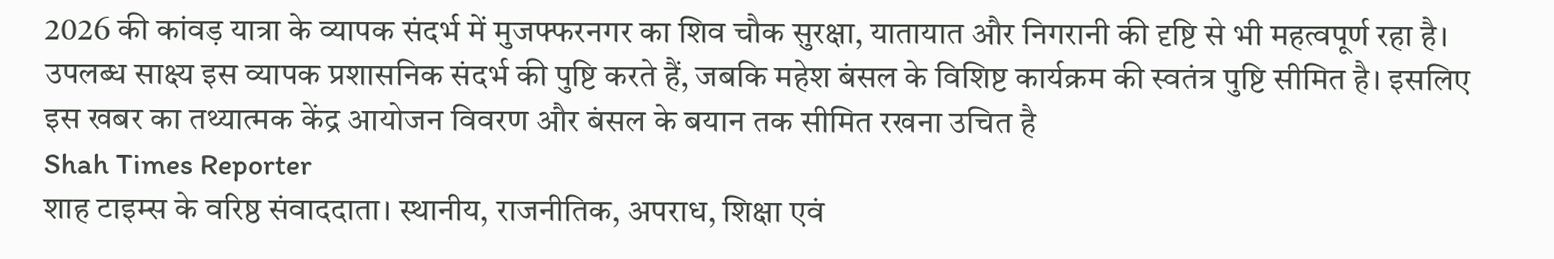2026 की कांवड़ यात्रा के व्यापक संदर्भ में मुजफ्फरनगर का शिव चौक सुरक्षा, यातायात और निगरानी की दृष्टि से भी महत्वपूर्ण रहा है। उपलब्ध साक्ष्य इस व्यापक प्रशासनिक संदर्भ की पुष्टि करते हैं, जबकि महेश बंसल के विशिष्ट कार्यक्रम की स्वतंत्र पुष्टि सीमित है। इसलिए इस खबर का तथ्यात्मक केंद्र आयोजन विवरण और बंसल के बयान तक सीमित रखना उचित है
Shah Times Reporter
शाह टाइम्स के वरिष्ठ संवाददाता। स्थानीय, राजनीतिक, अपराध, शिक्षा एवं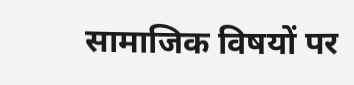सामाजिक विषयों पर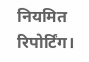नियमित रिपोर्टिंग।